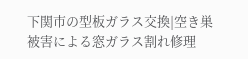下関市の型板ガラス交換|空き巣被害による窓ガラス割れ修理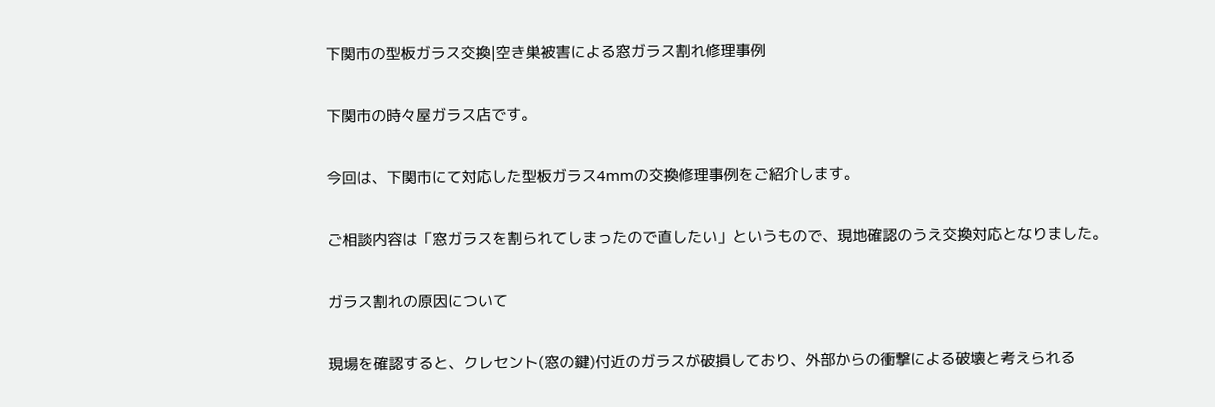下関市の型板ガラス交換|空き巣被害による窓ガラス割れ修理事例

下関市の時々屋ガラス店です。

今回は、下関市にて対応した型板ガラス4mmの交換修理事例をご紹介します。

ご相談内容は「窓ガラスを割られてしまったので直したい」というもので、現地確認のうえ交換対応となりました。

ガラス割れの原因について

現場を確認すると、クレセント(窓の鍵)付近のガラスが破損しており、外部からの衝撃による破壊と考えられる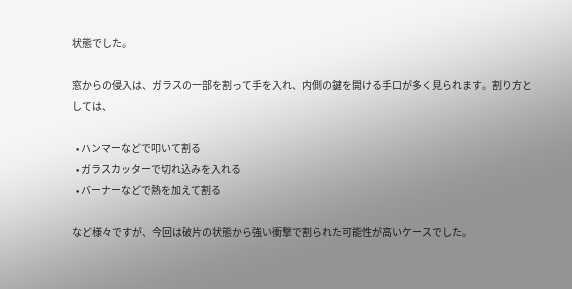状態でした。

窓からの侵入は、ガラスの一部を割って手を入れ、内側の鍵を開ける手口が多く見られます。割り方としては、

  • ハンマーなどで叩いて割る
  • ガラスカッターで切れ込みを入れる
  • バーナーなどで熱を加えて割る

など様々ですが、今回は破片の状態から強い衝撃で割られた可能性が高いケースでした。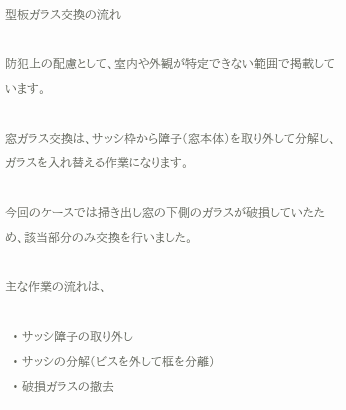型板ガラス交換の流れ

防犯上の配慮として、室内や外観が特定できない範囲で掲載しています。

窓ガラス交換は、サッシ枠から障子(窓本体)を取り外して分解し、ガラスを入れ替える作業になります。

今回のケースでは掃き出し窓の下側のガラスが破損していたため、該当部分のみ交換を行いました。

主な作業の流れは、

  • サッシ障子の取り外し
  • サッシの分解(ビスを外して框を分離)
  • 破損ガラスの撤去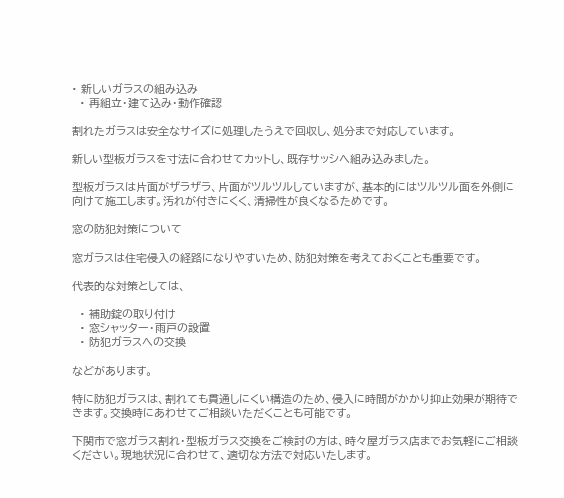• 新しいガラスの組み込み
  • 再組立・建て込み・動作確認

割れたガラスは安全なサイズに処理したうえで回収し、処分まで対応しています。

新しい型板ガラスを寸法に合わせてカットし、既存サッシへ組み込みました。

型板ガラスは片面がザラザラ、片面がツルツルしていますが、基本的にはツルツル面を外側に向けて施工します。汚れが付きにくく、清掃性が良くなるためです。

窓の防犯対策について

窓ガラスは住宅侵入の経路になりやすいため、防犯対策を考えておくことも重要です。

代表的な対策としては、

  • 補助錠の取り付け
  • 窓シャッター・雨戸の設置
  • 防犯ガラスへの交換

などがあります。

特に防犯ガラスは、割れても貫通しにくい構造のため、侵入に時間がかかり抑止効果が期待できます。交換時にあわせてご相談いただくことも可能です。

下関市で窓ガラス割れ・型板ガラス交換をご検討の方は、時々屋ガラス店までお気軽にご相談ください。現地状況に合わせて、適切な方法で対応いたします。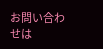お問い合わせは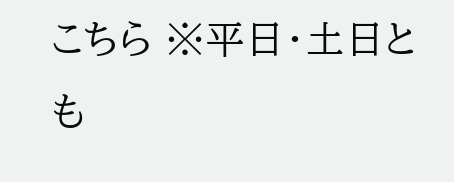こちら ※平日・土日とも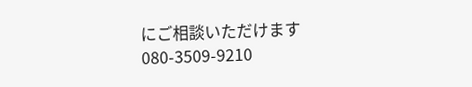にご相談いただけます
080-3509-9210